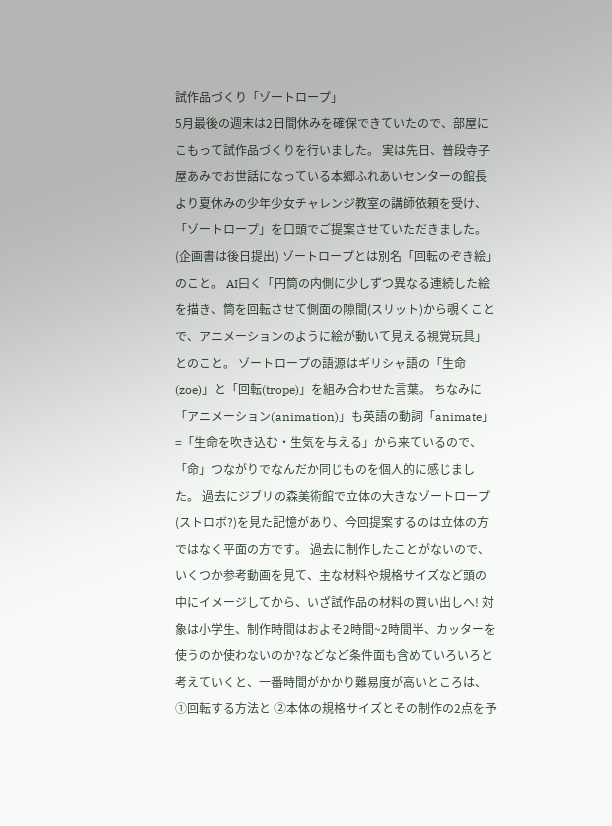試作品づくり「ゾートロープ」
5月最後の週末は2日間休みを確保できていたので、部屋にこもって試作品づくりを行いました。 実は先日、普段寺子屋あみでお世話になっている本郷ふれあいセンターの館長より夏休みの少年少女チャレンジ教室の講師依頼を受け、「ゾートロープ」を口頭でご提案させていただきました。(企画書は後日提出) ゾートロープとは別名「回転のぞき絵」のこと。 AI曰く「円筒の内側に少しずつ異なる連続した絵を描き、筒を回転させて側面の隙間(スリット)から覗くことで、アニメーションのように絵が動いて見える視覚玩具」とのこと。 ゾートロープの語源はギリシャ語の「生命(zoe)」と「回転(trope)」を組み合わせた言葉。 ちなみに「アニメーション(animation)」も英語の動詞「animate」=「生命を吹き込む・生気を与える」から来ているので、「命」つながりでなんだか同じものを個人的に感じました。 過去にジブリの森美術館で立体の大きなゾートロープ(ストロボ?)を見た記憶があり、今回提案するのは立体の方ではなく平面の方です。 過去に制作したことがないので、いくつか参考動画を見て、主な材料や規格サイズなど頭の中にイメージしてから、いざ試作品の材料の買い出しへ! 対象は小学生、制作時間はおよそ2時間~2時間半、カッターを使うのか使わないのか?などなど条件面も含めていろいろと考えていくと、一番時間がかかり難易度が高いところは、①回転する方法と ②本体の規格サイズとその制作の2点を予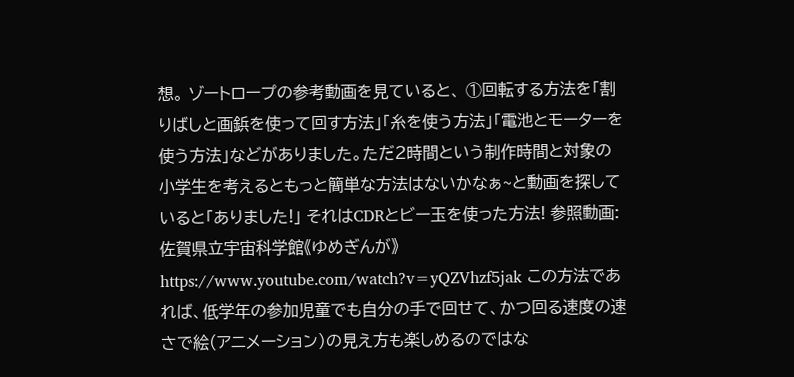想。 ゾートロープの参考動画を見ていると、 ①回転する方法を「割りばしと画鋲を使って回す方法」「糸を使う方法」「電池とモーターを使う方法」などがありました。ただ2時間という制作時間と対象の小学生を考えるともっと簡単な方法はないかなぁ~と動画を探していると「ありました!」 それはCDRとビー玉を使った方法! 参照動画:佐賀県立宇宙科学館《ゆめぎんが》 https://www.youtube.com/watch?v=yQZVhzf5jak この方法であれば、低学年の参加児童でも自分の手で回せて、かつ回る速度の速さで絵(アニメーション)の見え方も楽しめるのではな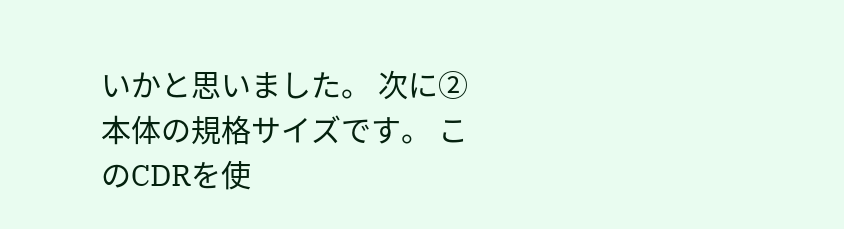いかと思いました。 次に②本体の規格サイズです。 このCDRを使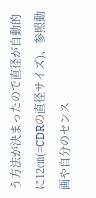う方法が決まったので直径が自動的に12㎝(=CDRの直径サイズ)、参照動画や自分のセンス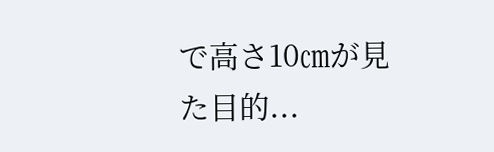で高さ10㎝が見た目的...